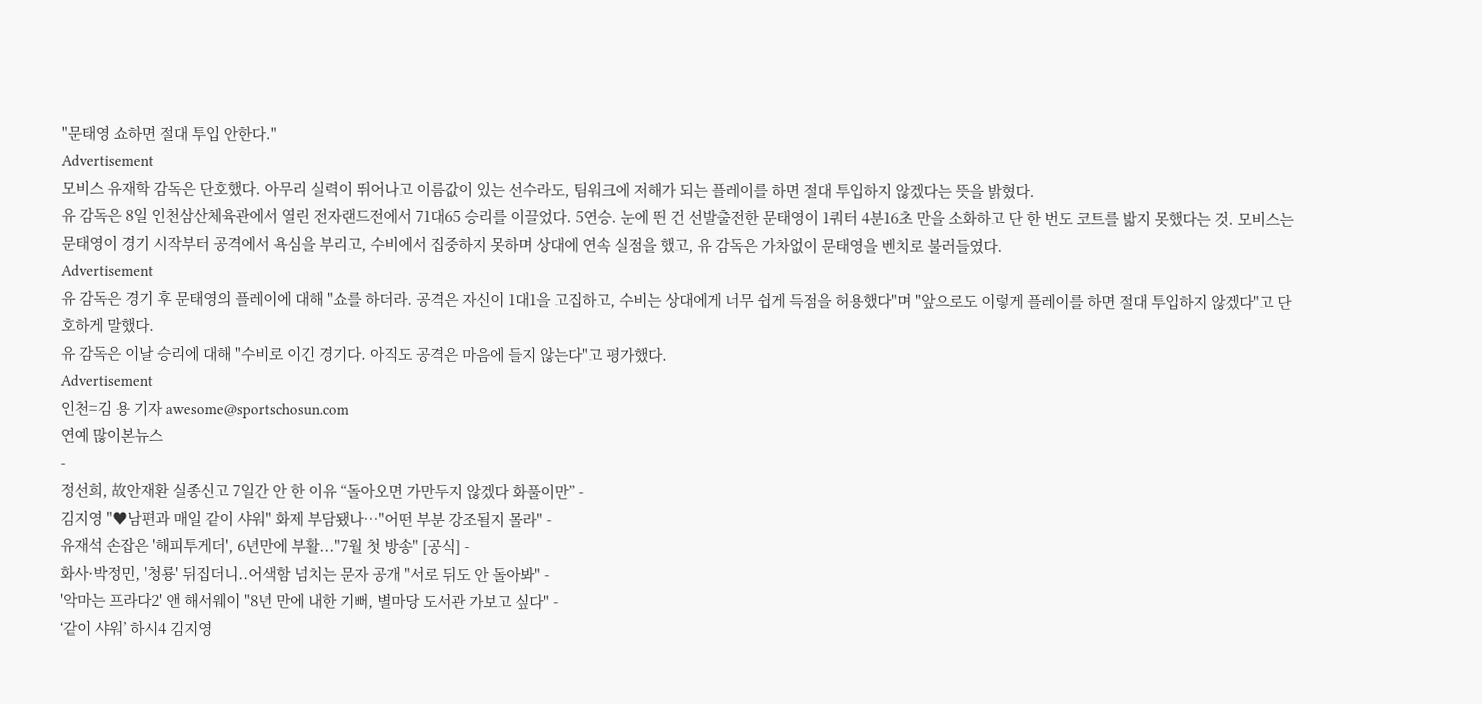"문태영 쇼하면 절대 투입 안한다."
Advertisement
모비스 유재학 감독은 단호했다. 아무리 실력이 뛰어나고 이름값이 있는 선수라도, 팀워크에 저해가 되는 플레이를 하면 절대 투입하지 않겠다는 뜻을 밝혔다.
유 감독은 8일 인천삼산체육관에서 열린 전자랜드전에서 71대65 승리를 이끌었다. 5연승. 눈에 띈 건 선발출전한 문태영이 1쿼터 4분16초 만을 소화하고 단 한 번도 코트를 밟지 못했다는 것. 모비스는 문태영이 경기 시작부터 공격에서 욕심을 부리고, 수비에서 집중하지 못하며 상대에 연속 실점을 했고, 유 감독은 가차없이 문태영을 벤치로 불러들였다.
Advertisement
유 감독은 경기 후 문태영의 플레이에 대해 "쇼를 하더라. 공격은 자신이 1대1을 고집하고, 수비는 상대에게 너무 쉽게 득점을 허용했다"며 "앞으로도 이렇게 플레이를 하면 절대 투입하지 않겠다"고 단호하게 말했다.
유 감독은 이날 승리에 대해 "수비로 이긴 경기다. 아직도 공격은 마음에 들지 않는다"고 평가했다.
Advertisement
인천=김 용 기자 awesome@sportschosun.com
연예 많이본뉴스
-
정선희, 故안재환 실종신고 7일간 안 한 이유 “돌아오면 가만두지 않겠다 화풀이만” -
김지영 "♥남편과 매일 같이 샤워" 화제 부담됐나…"어떤 부분 강조될지 몰라" -
유재석 손잡은 '해피투게더', 6년만에 부활..."7월 첫 방송" [공식] -
화사·박정민, '청룡' 뒤집더니..어색함 넘치는 문자 공개 "서로 뒤도 안 돌아봐" -
'악마는 프라다2' 앤 해서웨이 "8년 만에 내한 기뻐, 별마당 도서관 가보고 싶다" -
‘같이 샤워’ 하시4 김지영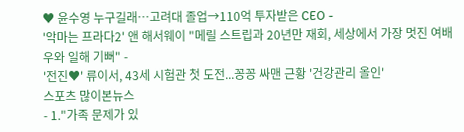♥ 윤수영 누구길래…고려대 졸업→110억 투자받은 CEO -
'악마는 프라다2' 앤 해서웨이 "메릴 스트립과 20년만 재회, 세상에서 가장 멋진 여배우와 일해 기뻐" -
'전진♥' 류이서, 43세 시험관 첫 도전...꽁꽁 싸맨 근황 '건강관리 올인'
스포츠 많이본뉴스
- 1."가족 문제가 있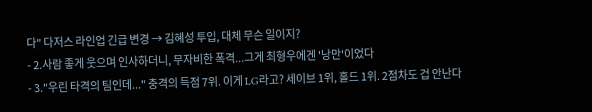다" 다저스 라인업 긴급 변경 → 김혜성 투입, 대체 무슨 일이지?
- 2.사람 좋게 웃으며 인사하더니, 무자비한 폭격...그게 최형우에겐 '낭만'이었다
- 3."우린 타격의 팀인데..." 충격의 득점 7위. 이게 LG라고? 세이브 1위, 홀드 1위. 2점차도 겁 안난다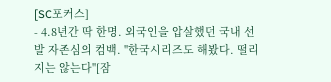[SC포커스]
- 4.8년간 딱 한명. 외국인을 압살했던 국내 선발 자존심의 컴백. "한국시리즈도 해봤다. 떨리지는 않는다"[잠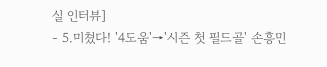실 인터뷰]
- 5.미쳤다! '4도움'→'시즌 첫 필드골' 손흥민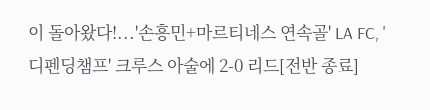이 돌아왔다!...'손흥민+마르티네스 연속골' LA FC, '디펜딩챔프' 크루스 아술에 2-0 리드[전반 종료]